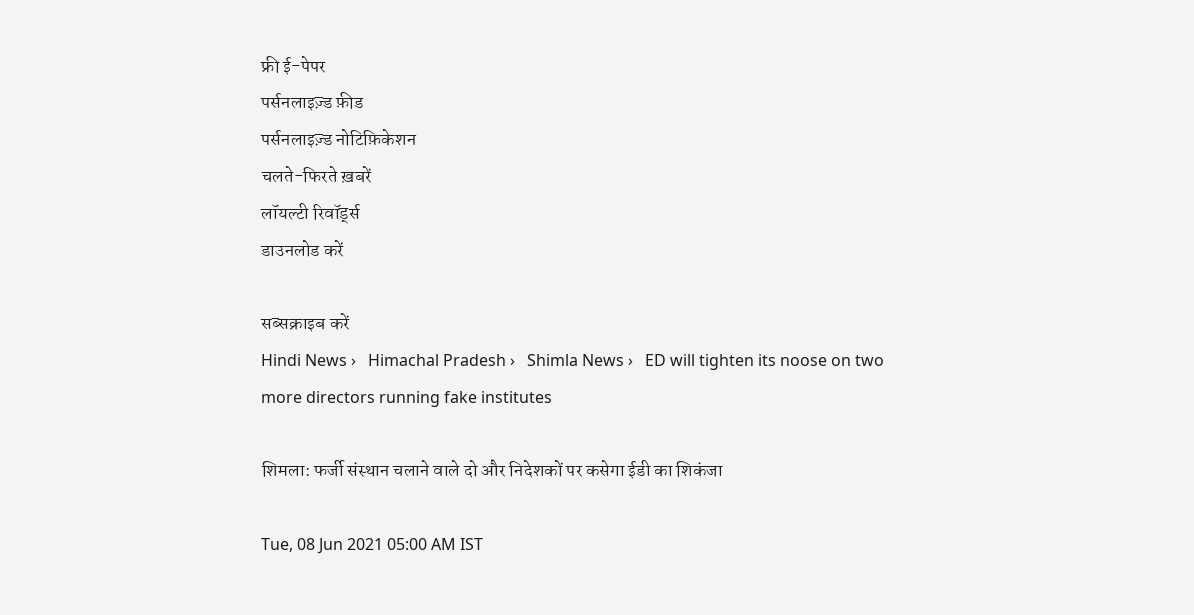फ्री ई-पेपर
पर्सनलाइज़्ड फ़ीड
पर्सनलाइज़्ड नोटिफ़िकेशन
चलते-फिरते ख़बरें
लॉयल्टी रिवॉर्ड्स
डाउनलोड करें

सब्सक्राइब करें
Hindi News ›   Himachal Pradesh ›   Shimla News ›   ED will tighten its noose on two more directors running fake institutes

शिमला: फर्जी संस्थान चलाने वाले दो और निदेशकों पर कसेगा ईडी का शिकंजा

Tue, 08 Jun 2021 05:00 AM IST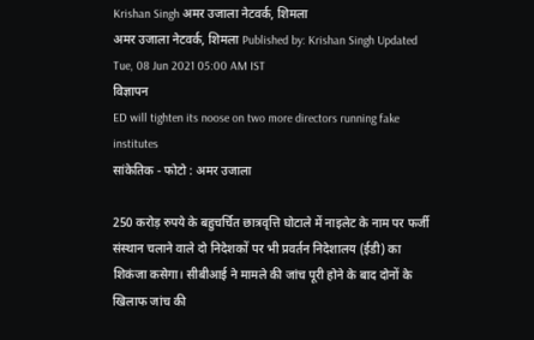Krishan Singh अमर उजाला नेटवर्क, शिमला
अमर उजाला नेटवर्क, शिमला Published by: Krishan Singh Updated Tue, 08 Jun 2021 05:00 AM IST
विज्ञापन
ED will tighten its noose on two more directors running fake institutes
सांकेतिक - फोटो : अमर उजाला

250 करोड़ रुपये के बहुचर्चित छात्रवृत्ति घोटाले में नाइलेट के नाम पर फर्जी संस्थान चलाने वाले दो निदेशकों पर भी प्रवर्तन निदेशालय (ईडी) का शिकंजा कसेगा। सीबीआई ने मामले की जांच पूरी होने के बाद दोनों के खिलाफ जांच की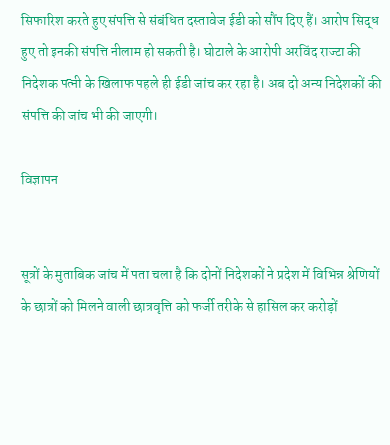सिफारिश करते हुए संपत्ति से संबंधित दस्तावेज ईडी को सौंप दिए हैं। आरोप सिद्ध हुए तो इनकी संपत्ति नीलाम हो सकती है। घोटाले के आरोपी अरविंद राज्टा की निदेशक पत्नी के खिलाफ पहले ही ईडी जांच कर रहा है। अब दो अन्य निदेशकों की संपत्ति की जांच भी की जाएगी।

विज्ञापन


सूत्रों के मुताबिक जांच में पता चला है कि दोनों निदेशकों ने प्रदेश में विभिन्न श्रेणियों के छात्रों को मिलने वाली छात्रवृत्ति को फर्जी तरीके से हासिल कर करोड़ों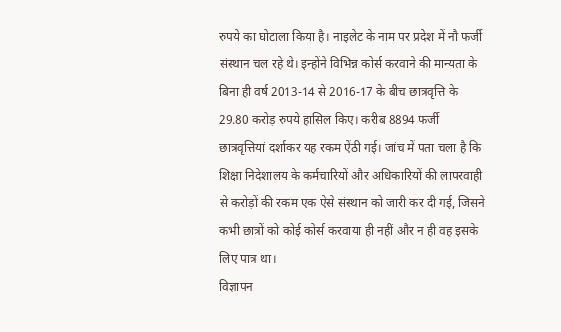रुपये का घोटाला किया है। नाइलेट के नाम पर प्रदेश में नौ फर्जी संस्थान चल रहे थे। इन्होंने विभिन्न कोर्स करवाने की मान्यता के बिना ही वर्ष 2013-14 से 2016-17 के बीच छात्रवृत्ति के 29.80 करोड़ रुपये हासिल किए। करीब 8894 फर्जी छात्रवृत्तियां दर्शाकर यह रकम ऐंठी गई। जांच में पता चला है कि शिक्षा निदेशालय के कर्मचारियों और अधिकारियों की लापरवाही से करोड़ों की रकम एक ऐसे संस्थान को जारी कर दी गई, जिसने कभी छात्रों को कोई कोर्स करवाया ही नहीं और न ही वह इसके लिए पात्र था।
विज्ञापन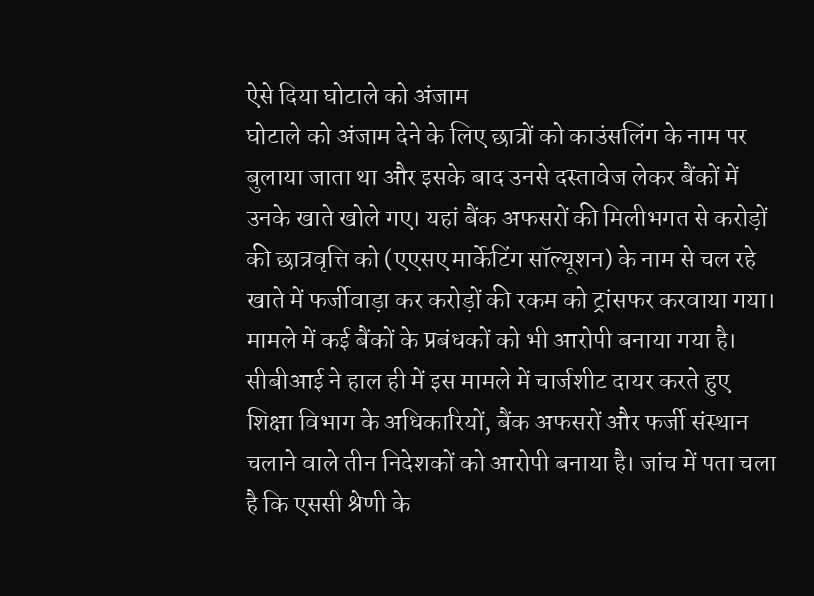ऐसे दिया घोटाले को अंजाम
घोटाले को अंजाम देने के लिए छात्रों को काउंसलिंग के नाम पर बुलाया जाता था और इसके बाद उनसे दस्तावेज लेकर बैंकों में उनके खाते खोले गए। यहां बैंक अफसरों की मिलीभगत से करोड़ों की छात्रवृत्ति को (एएसए मार्केटिंग सॉल्यूशन) के नाम से चल रहे खाते में फर्जीवाड़ा कर करोड़ों की रकम को ट्रांसफर करवाया गया। मामले में कई बैंकों के प्रबंधकों को भी आरोपी बनाया गया है। सीबीआई ने हाल ही में इस मामले में चार्जशीट दायर करते हुए शिक्षा विभाग के अधिकारियों, बैंक अफसरों और फर्जी संस्थान चलाने वाले तीन निदेशकों को आरोपी बनाया है। जांच में पता चला है कि एससी श्रेणी के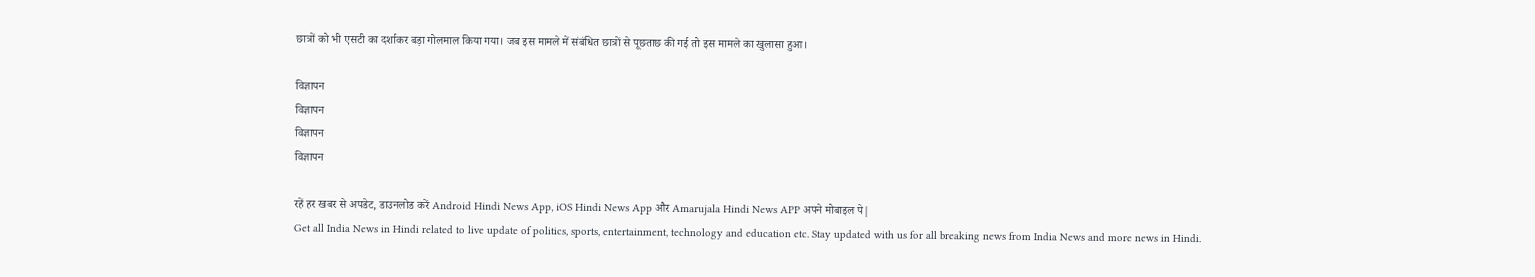छात्रों को भी एसटी का दर्शाकर बड़ा गोलमाल किया गया। जब इस मामले में संबंधित छात्रों से पूछताछ की गई तो इस मामले का खुलासा हुआ।

विज्ञापन
विज्ञापन
विज्ञापन
विज्ञापन

रहें हर खबर से अपडेट, डाउनलोड करें Android Hindi News App, iOS Hindi News App और Amarujala Hindi News APP अपने मोबाइल पे|
Get all India News in Hindi related to live update of politics, sports, entertainment, technology and education etc. Stay updated with us for all breaking news from India News and more news in Hindi.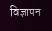विज्ञापन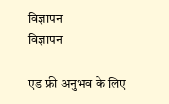विज्ञापन
विज्ञापन

एड फ्री अनुभव के लिए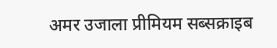अमर उजाला प्रीमियम सब्सक्राइब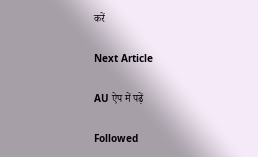करें

Next Article

AU ऐप में पढ़ें

Followed